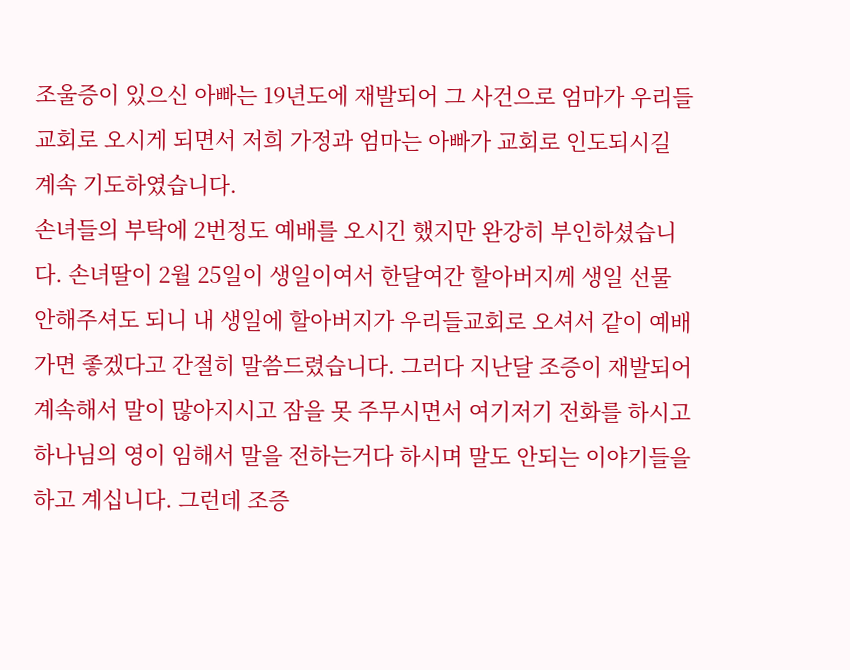조울증이 있으신 아빠는 19년도에 재발되어 그 사건으로 엄마가 우리들교회로 오시게 되면서 저희 가정과 엄마는 아빠가 교회로 인도되시길 계속 기도하였습니다.
손녀들의 부탁에 2번정도 예배를 오시긴 했지만 완강히 부인하셨습니다. 손녀딸이 2월 25일이 생일이여서 한달여간 할아버지께 생일 선물 안해주셔도 되니 내 생일에 할아버지가 우리들교회로 오셔서 같이 예배 가면 좋겠다고 간절히 말씀드렸습니다. 그러다 지난달 조증이 재발되어 계속해서 말이 많아지시고 잠을 못 주무시면서 여기저기 전화를 하시고 하나님의 영이 임해서 말을 전하는거다 하시며 말도 안되는 이야기들을 하고 계십니다. 그런데 조증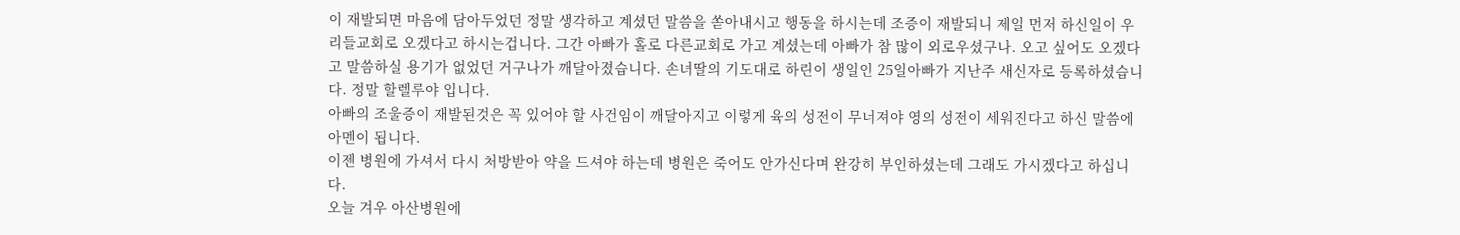이 재발되면 마음에 담아두었던 정말 생각하고 계셨던 말씀을 쏟아내시고 행동을 하시는데 조증이 재발되니 제일 먼저 하신일이 우리들교회로 오겠다고 하시는겁니다. 그간 아빠가 홀로 다른교회로 가고 계셨는데 아빠가 참 많이 외로우셨구나. 오고 싶어도 오겠다고 말씀하실 용기가 없었던 거구나가 깨달아졌습니다. 손녀딸의 기도대로 하린이 생일인 25일아빠가 지난주 새신자로 등록하셨습니다. 정말 할렐루야 입니다.
아빠의 조울증이 재발된것은 꼭 있어야 할 사건임이 깨달아지고 이렇게 육의 성전이 무너져야 영의 성전이 세워진다고 하신 말씀에 아멘이 됩니다.
이젠 병원에 가셔서 다시 처방받아 약을 드셔야 하는데 병원은 죽어도 안가신다며 완강히 부인하셨는데 그래도 가시겠다고 하십니다.
오늘 겨우 아산병원에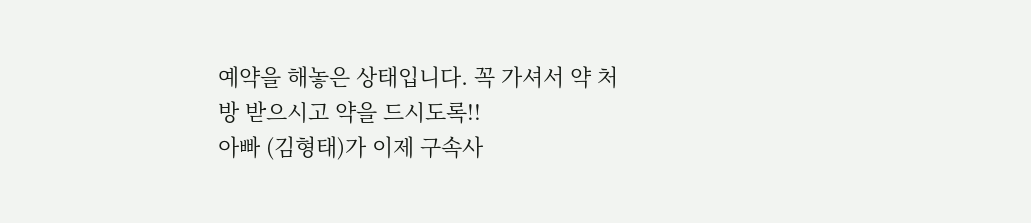예약을 해놓은 상태입니다. 꼭 가셔서 약 처방 받으시고 약을 드시도록!!
아빠 (김형태)가 이제 구속사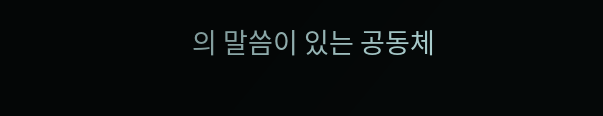의 말씀이 있는 공동체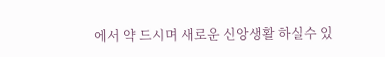에서 약 드시며 새로운 신앙생활 하실수 있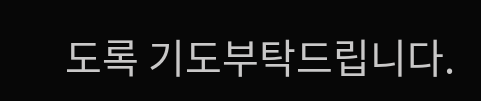도록 기도부탁드립니다.